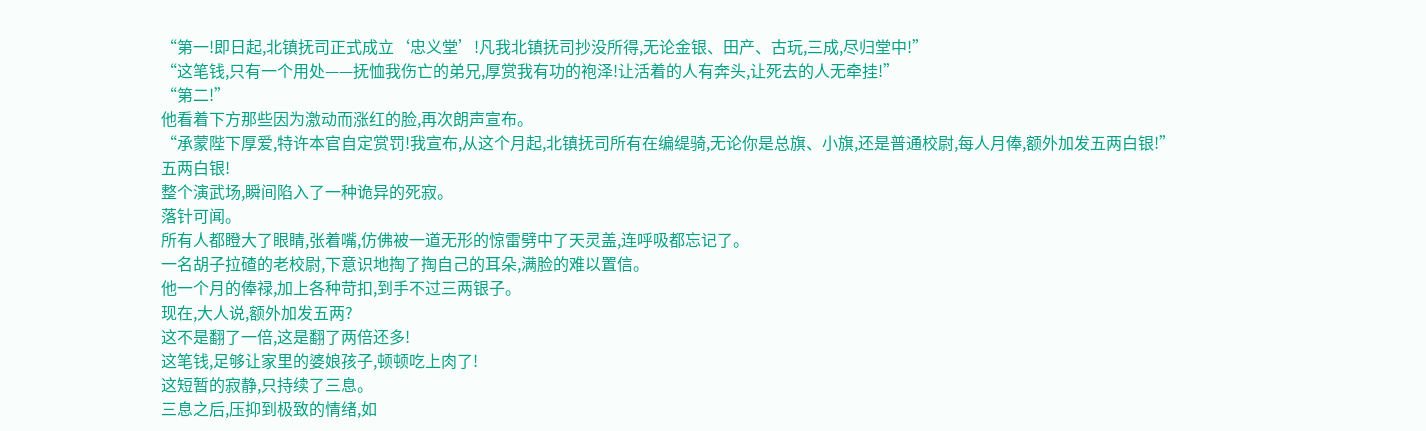“第一!即日起,北镇抚司正式成立‘忠义堂’!凡我北镇抚司抄没所得,无论金银、田产、古玩,三成,尽归堂中!”
“这笔钱,只有一个用处——抚恤我伤亡的弟兄,厚赏我有功的袍泽!让活着的人有奔头,让死去的人无牵挂!”
“第二!”
他看着下方那些因为激动而涨红的脸,再次朗声宣布。
“承蒙陛下厚爱,特许本官自定赏罚!我宣布,从这个月起,北镇抚司所有在编缇骑,无论你是总旗、小旗,还是普通校尉,每人月俸,额外加发五两白银!”
五两白银!
整个演武场,瞬间陷入了一种诡异的死寂。
落针可闻。
所有人都瞪大了眼睛,张着嘴,仿佛被一道无形的惊雷劈中了天灵盖,连呼吸都忘记了。
一名胡子拉碴的老校尉,下意识地掏了掏自己的耳朵,满脸的难以置信。
他一个月的俸禄,加上各种苛扣,到手不过三两银子。
现在,大人说,额外加发五两?
这不是翻了一倍,这是翻了两倍还多!
这笔钱,足够让家里的婆娘孩子,顿顿吃上肉了!
这短暂的寂静,只持续了三息。
三息之后,压抑到极致的情绪,如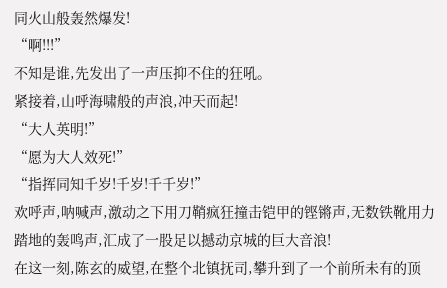同火山般轰然爆发!
“啊!!!”
不知是谁,先发出了一声压抑不住的狂吼。
紧接着,山呼海啸般的声浪,冲天而起!
“大人英明!”
“愿为大人效死!”
“指挥同知千岁!千岁!千千岁!”
欢呼声,呐喊声,激动之下用刀鞘疯狂撞击铠甲的铿锵声,无数铁靴用力踏地的轰鸣声,汇成了一股足以撼动京城的巨大音浪!
在这一刻,陈玄的威望,在整个北镇抚司,攀升到了一个前所未有的顶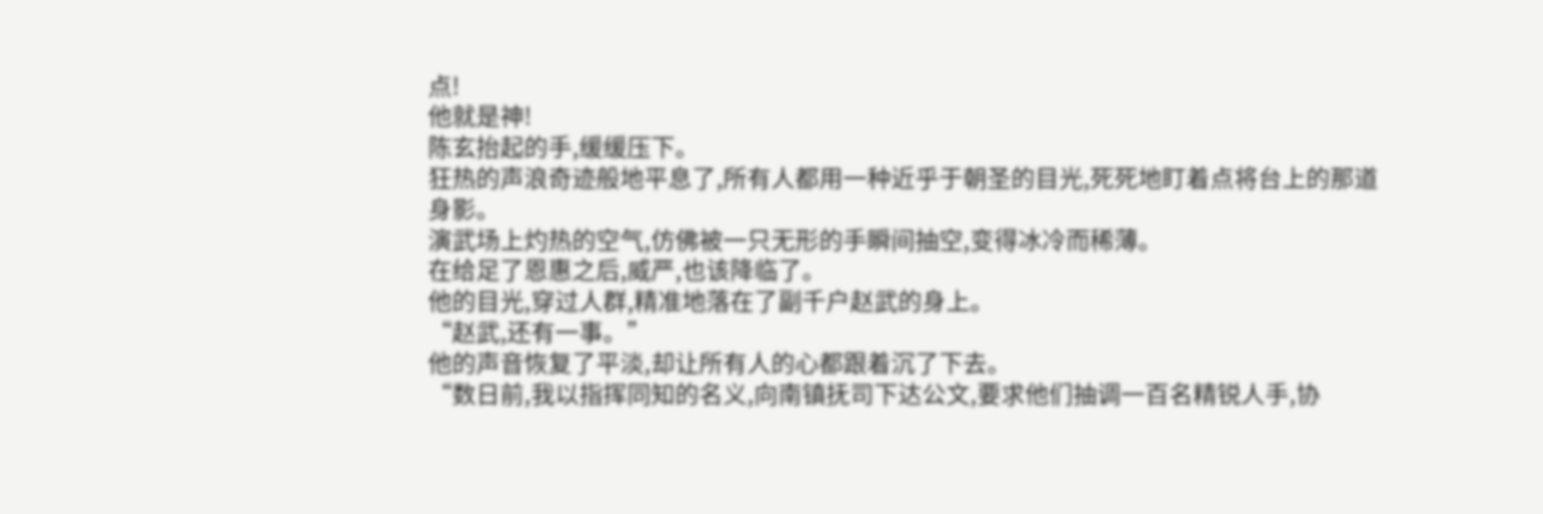点!
他就是神!
陈玄抬起的手,缓缓压下。
狂热的声浪奇迹般地平息了,所有人都用一种近乎于朝圣的目光,死死地盯着点将台上的那道身影。
演武场上灼热的空气,仿佛被一只无形的手瞬间抽空,变得冰冷而稀薄。
在给足了恩惠之后,威严,也该降临了。
他的目光,穿过人群,精准地落在了副千户赵武的身上。
“赵武,还有一事。”
他的声音恢复了平淡,却让所有人的心都跟着沉了下去。
“数日前,我以指挥同知的名义,向南镇抚司下达公文,要求他们抽调一百名精锐人手,协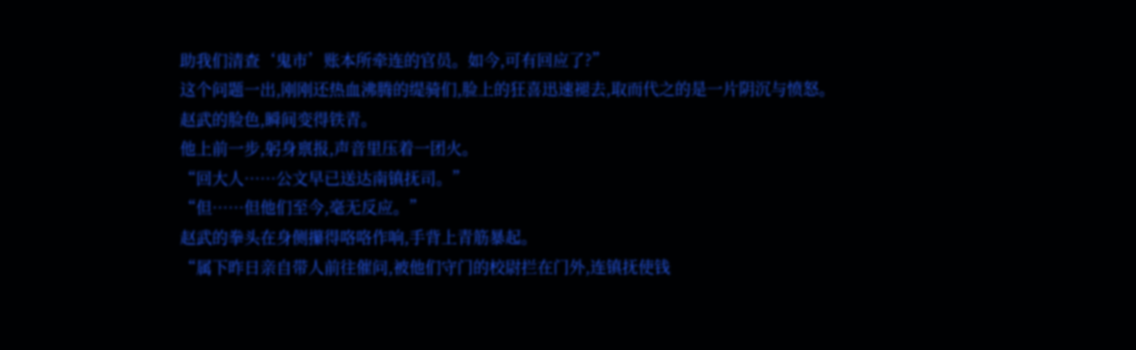助我们清查‘鬼市’账本所牵连的官员。如今,可有回应了?”
这个问题一出,刚刚还热血沸腾的缇骑们,脸上的狂喜迅速褪去,取而代之的是一片阴沉与愤怒。
赵武的脸色,瞬间变得铁青。
他上前一步,躬身禀报,声音里压着一团火。
“回大人……公文早已送达南镇抚司。”
“但……但他们至今,毫无反应。”
赵武的拳头在身侧攥得咯咯作响,手背上青筋暴起。
“属下昨日亲自带人前往催问,被他们守门的校尉拦在门外,连镇抚使钱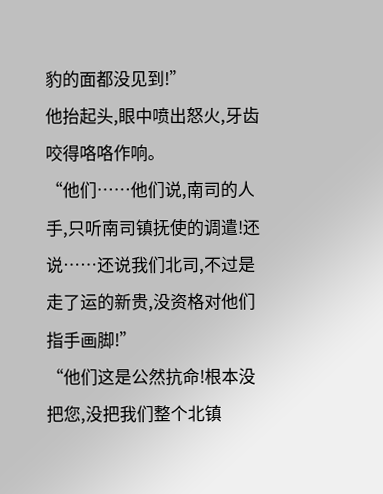豹的面都没见到!”
他抬起头,眼中喷出怒火,牙齿咬得咯咯作响。
“他们……他们说,南司的人手,只听南司镇抚使的调遣!还说……还说我们北司,不过是走了运的新贵,没资格对他们指手画脚!”
“他们这是公然抗命!根本没把您,没把我们整个北镇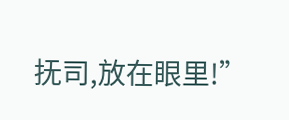抚司,放在眼里!”